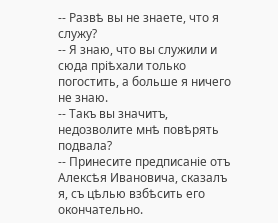-- Развѣ вы не знаете, что я служу?
-- Я знаю, что вы служили и сюда пріѣхали только погостить, а больше я ничего не знаю.
-- Такъ вы значитъ, недозволите мнѣ повѣрять подвала?
-- Принесите предписаніе отъ Алексѣя Ивановича, сказалъ я, съ цѣлью взбѣсить его окончательно.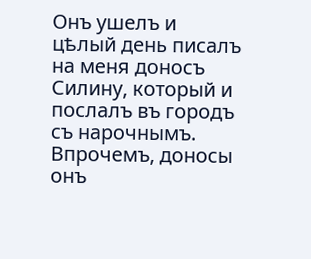Онъ ушелъ и цѣлый день писалъ на меня доносъ Силину, который и послалъ въ городъ съ нарочнымъ. Впрочемъ, доносы онъ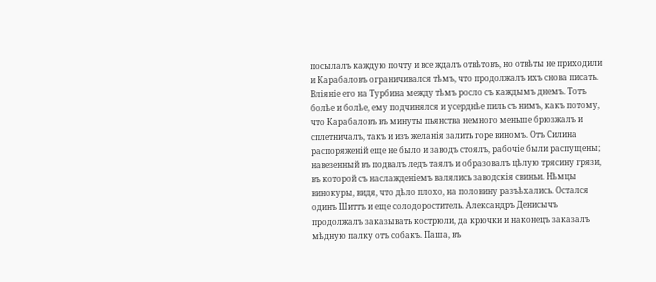посылалъ каждую почту и все ждалъ отвѣтовъ, но отвѣты не приходили и Карабаловъ ограничивался тѣмъ, что продолжалъ ихъ снова писать. Вліяніе его на Турбина между тѣмъ росло съ каждымъ днемъ. Тотъ болѣе и болѣе, ему подчинялся и усерднѣе пиль съ нимъ, какъ потому, что Карабаловъ въ минуты пьянства немного меньше брюзжалъ и сплетничалъ, такъ и изъ желанія залить горе виномъ. Отъ Силина распоряженій еще не было и заводъ стоялъ, рабочіе были распущены; навезенный въ подвалъ ледъ таялъ и образовалъ цѣлую трясину грязи, въ которой съ наслажденіемъ валялись заводскія свиньи. Нѣмцы винокуры, видя, что дѣло плохо, на половину разъѣхались. Остался одинъ Шиттъ и еще солодороститель. Александръ Денисычъ продолжалъ заказывать кострюли, да крючки и наконецъ заказалъ мѣдную палку отъ собакъ. Паша, въ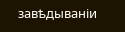завѣдываніи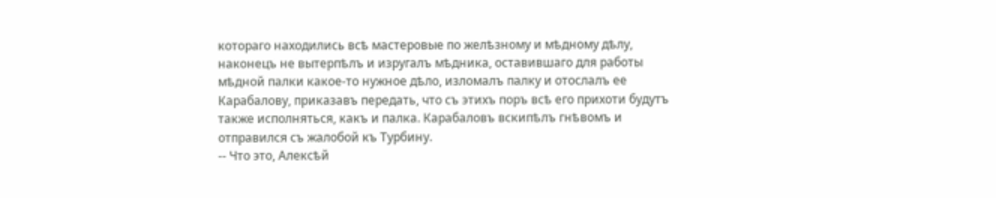котораго находились всѣ мастеровые по желѣзному и мѣдному дѣлу, наконецъ не вытерпѣлъ и изругалъ мѣдника, оставившаго для работы мѣдной палки какое-то нужное дѣло, изломалъ палку и отослалъ ее Карабалову, приказавъ передать, что съ этихъ поръ всѣ его прихоти будутъ также исполняться, какъ и палка. Карабаловъ вскипѣлъ гнѣвомъ и отправился съ жалобой къ Турбину.
-- Что это, Алексѣй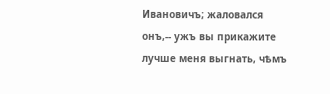Ивановичъ; жаловался онъ,-- ужъ вы прикажите лучше меня выгнать, чѣмъ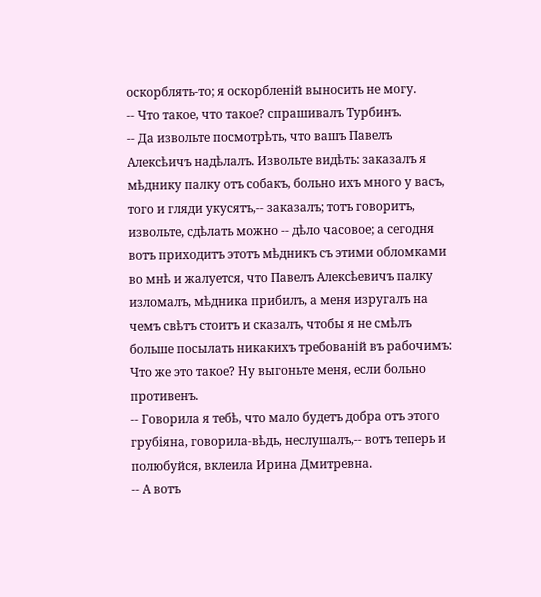оскорблять-то; я оскорбленій выносить не могу.
-- Что такое, что такое? спрашивалъ Турбинъ.
-- Да извольте посмотрѣть, что вашъ Павелъ Алексѣичъ надѣлалъ. Извольте видѣть: заказалъ я мѣднику палку отъ собакъ, больно ихъ много у васъ, того и гляди укусятъ,-- заказалъ; тотъ говоритъ, извольте, сдѣлать можно -- дѣло часовое; а сегодня вотъ приходитъ этотъ мѣдникъ съ этими обломками во мнѣ и жалуется, что Павелъ Алексѣевичъ палку изломалъ, мѣдника прибилъ, а меня изругалъ на чемъ свѣтъ стоитъ и сказалъ, чтобы я не смѣлъ больше посылать никакихъ требованій въ рабочимъ: Что же это такое? Ну выгоньте меня, если больно противенъ.
-- Говорила я тебѣ, что мало будетъ добра отъ этого грубіяна, говорила-вѣдь, неслушалъ,-- вотъ теперь и полюбуйся, вклеила Ирина Дмитревна.
-- А вотъ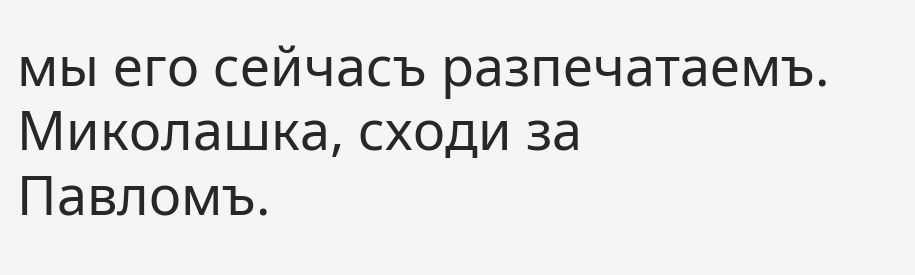мы его сейчасъ разпечатаемъ. Миколашка, сходи за Павломъ.